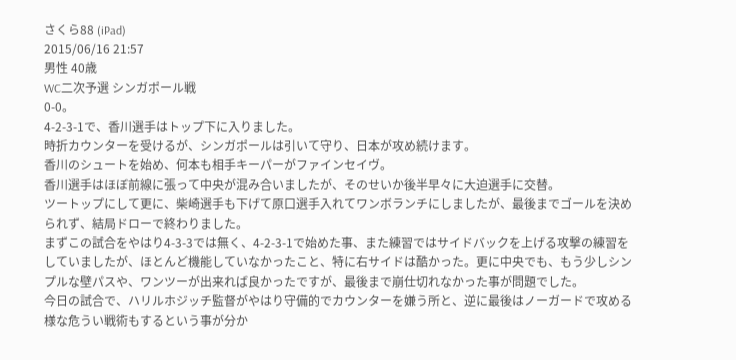さくら88 (iPad)
2015/06/16 21:57
男性 40歳
WC二次予選 シンガポール戦
0-0。
4-2-3-1で、香川選手はトップ下に入りました。
時折カウンターを受けるが、シンガポールは引いて守り、日本が攻め続けます。
香川のシュートを始め、何本も相手キーパーがファインセイヴ。
香川選手はほぼ前線に張って中央が混み合いましたが、そのせいか後半早々に大迫選手に交替。
ツートップにして更に、柴崎選手も下げて原口選手入れてワンボランチにしましたが、最後までゴールを決められず、結局ドローで終わりました。
まずこの試合をやはり4-3-3では無く、4-2-3-1で始めた事、また練習ではサイドバックを上げる攻撃の練習をしていましたが、ほとんど機能していなかったこと、特に右サイドは酷かった。更に中央でも、もう少しシンプルな壁パスや、ワンツーが出来れば良かったですが、最後まで崩仕切れなかった事が問題でした。
今日の試合で、ハリルホジッチ監督がやはり守備的でカウンターを嫌う所と、逆に最後はノーガードで攻める様な危うい戦術もするという事が分か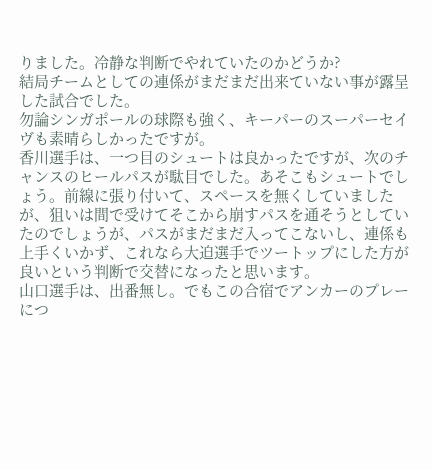りました。冷静な判断でやれていたのかどうか?
結局チームとしての連係がまだまだ出来ていない事が露呈した試合でした。
勿論シンガポールの球際も強く、キーパーのスーパーセイヴも素晴らしかったですが。
香川選手は、一つ目のシュートは良かったですが、次のチャンスのヒールパスが駄目でした。あそこもシュートでしょう。前線に張り付いて、スペースを無くしていましたが、狙いは間で受けてそこから崩すパスを通そうとしていたのでしょうが、パスがまだまだ入ってこないし、連係も上手くいかず、これなら大迫選手でツートップにした方が良いという判断で交替になったと思います。
山口選手は、出番無し。でもこの合宿でアンカーのプレーにつ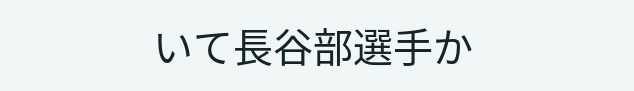いて長谷部選手か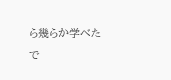ら幾らか学べたで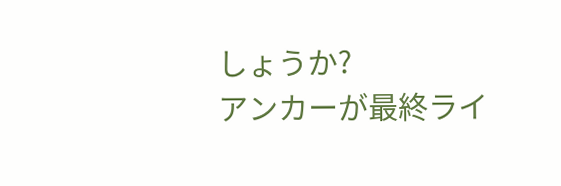しょうか?
アンカーが最終ライ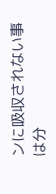ンに吸収されない事は分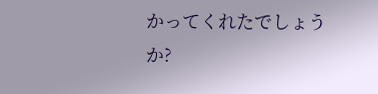かってくれたでしょうか?